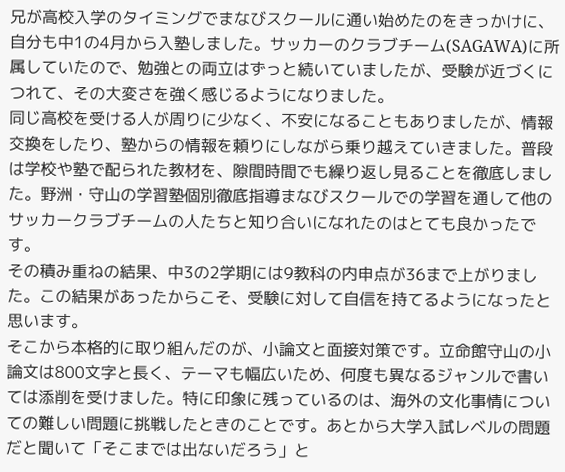兄が高校入学のタイミングでまなびスクールに通い始めたのをきっかけに、自分も中1の4月から入塾しました。サッカーのクラブチーム(SAGAWA)に所属していたので、勉強との両立はずっと続いていましたが、受験が近づくにつれて、その大変さを強く感じるようになりました。
同じ高校を受ける人が周りに少なく、不安になることもありましたが、情報交換をしたり、塾からの情報を頼りにしながら乗り越えていきました。普段は学校や塾で配られた教材を、隙間時間でも繰り返し見ることを徹底しました。野洲・守山の学習塾個別徹底指導まなびスクールでの学習を通して他のサッカークラブチームの人たちと知り合いになれたのはとても良かったです。
その積み重ねの結果、中3の2学期には9教科の内申点が36まで上がりました。この結果があったからこそ、受験に対して自信を持てるようになったと思います。
そこから本格的に取り組んだのが、小論文と面接対策です。立命館守山の小論文は800文字と長く、テーマも幅広いため、何度も異なるジャンルで書いては添削を受けました。特に印象に残っているのは、海外の文化事情についての難しい問題に挑戦したときのことです。あとから大学入試レベルの問題だと聞いて「そこまでは出ないだろう」と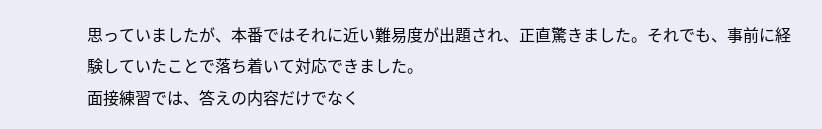思っていましたが、本番ではそれに近い難易度が出題され、正直驚きました。それでも、事前に経験していたことで落ち着いて対応できました。
面接練習では、答えの内容だけでなく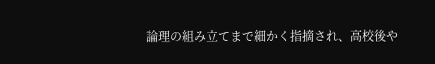論理の組み立てまで細かく指摘され、高校後や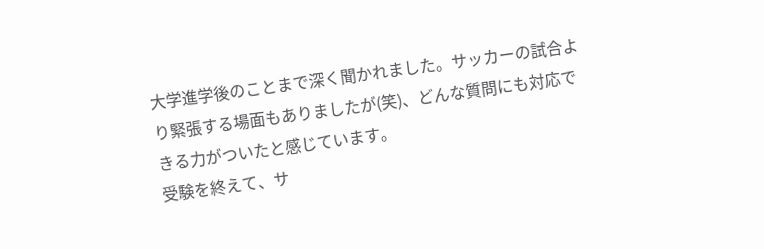大学進学後のことまで深く聞かれました。サッカーの試合より緊張する場面もありましたが(笑)、どんな質問にも対応できる力がついたと感じています。
受験を終えて、サ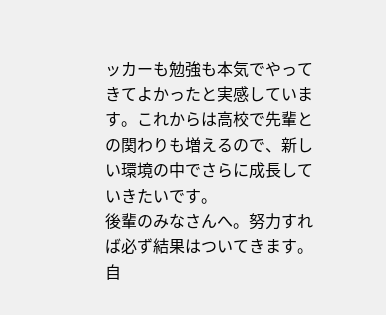ッカーも勉強も本気でやってきてよかったと実感しています。これからは高校で先輩との関わりも増えるので、新しい環境の中でさらに成長していきたいです。
後輩のみなさんへ。努力すれば必ず結果はついてきます。自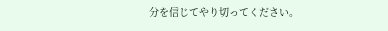分を信じてやり切ってください。